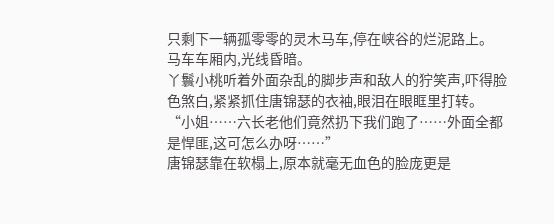只剩下一辆孤零零的灵木马车,停在峡谷的烂泥路上。
马车车厢内,光线昏暗。
丫鬟小桃听着外面杂乱的脚步声和敌人的狞笑声,吓得脸色煞白,紧紧抓住唐锦瑟的衣袖,眼泪在眼眶里打转。
“小姐……六长老他们竟然扔下我们跑了……外面全都是悍匪,这可怎么办呀……”
唐锦瑟靠在软榻上,原本就毫无血色的脸庞更是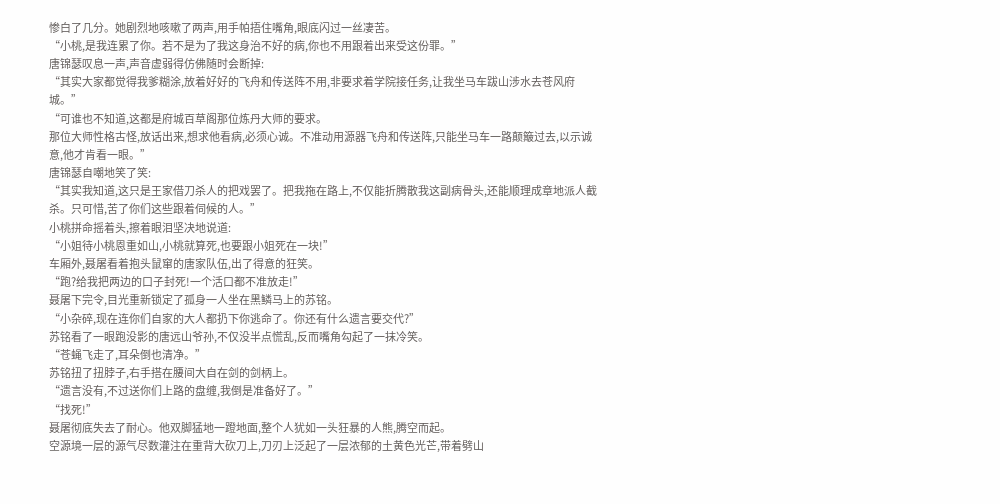惨白了几分。她剧烈地咳嗽了两声,用手帕捂住嘴角,眼底闪过一丝凄苦。
“小桃,是我连累了你。若不是为了我这身治不好的病,你也不用跟着出来受这份罪。”
唐锦瑟叹息一声,声音虚弱得仿佛随时会断掉:
“其实大家都觉得我爹糊涂,放着好好的飞舟和传送阵不用,非要求着学院接任务,让我坐马车跋山涉水去苍风府城。”
“可谁也不知道,这都是府城百草阁那位炼丹大师的要求。
那位大师性格古怪,放话出来,想求他看病,必须心诚。不准动用源器飞舟和传送阵,只能坐马车一路颠簸过去,以示诚意,他才肯看一眼。”
唐锦瑟自嘲地笑了笑:
“其实我知道,这只是王家借刀杀人的把戏罢了。把我拖在路上,不仅能折腾散我这副病骨头,还能顺理成章地派人截杀。只可惜,苦了你们这些跟着伺候的人。”
小桃拼命摇着头,擦着眼泪坚决地说道:
“小姐待小桃恩重如山,小桃就算死,也要跟小姐死在一块!”
车厢外,聂屠看着抱头鼠窜的唐家队伍,出了得意的狂笑。
“跑?给我把两边的口子封死!一个活口都不准放走!”
聂屠下完令,目光重新锁定了孤身一人坐在黑鳞马上的苏铭。
“小杂碎,现在连你们自家的大人都扔下你逃命了。你还有什么遗言要交代?”
苏铭看了一眼跑没影的唐远山爷孙,不仅没半点慌乱,反而嘴角勾起了一抹冷笑。
“苍蝇飞走了,耳朵倒也清净。”
苏铭扭了扭脖子,右手搭在腰间大自在剑的剑柄上。
“遗言没有,不过送你们上路的盘缠,我倒是准备好了。”
“找死!”
聂屠彻底失去了耐心。他双脚猛地一蹬地面,整个人犹如一头狂暴的人熊,腾空而起。
空源境一层的源气尽数灌注在重背大砍刀上,刀刃上泛起了一层浓郁的土黄色光芒,带着劈山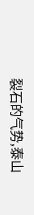裂石的气势,泰山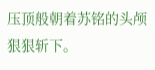压顶般朝着苏铭的头颅狠狠斩下。